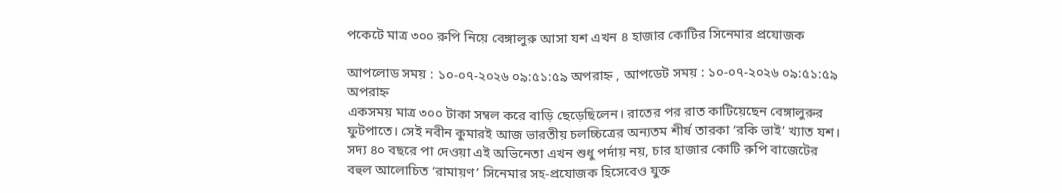পকেটে মাত্র ৩০০ রুপি নিয়ে বেঙ্গালুরু আসা যশ এখন ৪ হাজার কোটির সিনেমার প্রযোজক

আপলোড সময় : ১০-০৭-২০২৬ ০৯:৫১:৫৯ অপরাহ্ন , আপডেট সময় : ১০-০৭-২০২৬ ০৯:৫১:৫৯ অপরাহ্ন
একসময় মাত্র ৩০০ টাকা সম্বল করে বাড়ি ছেড়েছিলেন। রাতের পর রাত কাটিয়েছেন বেঙ্গালুরুর ফুটপাতে। সেই নবীন কুমারই আজ ভারতীয় চলচ্চিত্রের অন্যতম শীর্ষ তারকা ‘রকি ভাই’ খ্যাত যশ। সদ্য ৪০ বছরে পা দেওয়া এই অভিনেতা এখন শুধু পর্দায় নয়, চার হাজার কোটি রুপি বাজেটের বহুল আলোচিত ‘রামায়ণ’ সিনেমার সহ-প্রযোজক হিসেবেও যুক্ত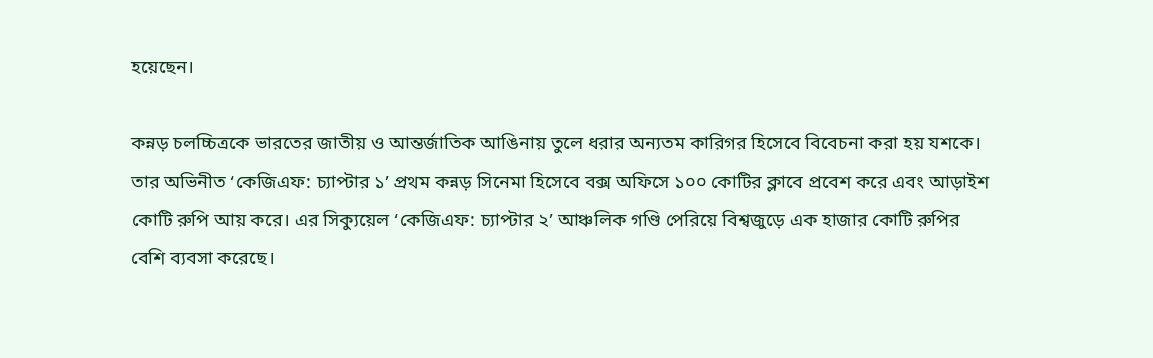হয়েছেন।

কন্নড় চলচ্চিত্রকে ভারতের জাতীয় ও আন্তর্জাতিক আঙিনায় তুলে ধরার অন্যতম কারিগর হিসেবে বিবেচনা করা হয় যশকে। তার অভিনীত ‘কেজিএফ: চ্যাপ্টার ১’ প্রথম কন্নড় সিনেমা হিসেবে বক্স অফিসে ১০০ কোটির ক্লাবে প্রবেশ করে এবং আড়াইশ কোটি রুপি আয় করে। এর সিক্যুয়েল ‘কেজিএফ: চ্যাপ্টার ২’ আঞ্চলিক গণ্ডি পেরিয়ে বিশ্বজুড়ে এক হাজার কোটি রুপির বেশি ব্যবসা করেছে।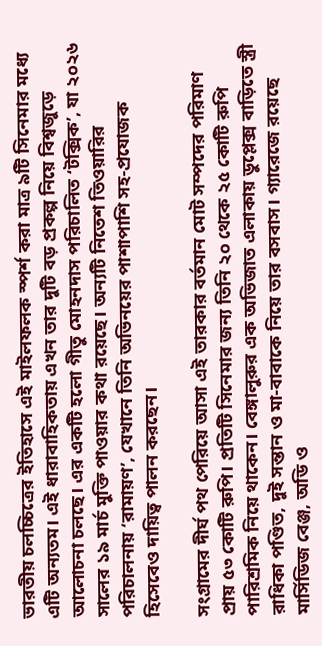ভারতীয় চলচ্চিত্রের ইতিহাসে এই মাইলফলক স্পর্শ করা মাত্র ৯টি সিনেমার মধ্যে এটি অন্যতম। এই ধারাবাহিকতায় এখন তার দুটি বড় প্রকল্প নিয়ে বিশ্বজুড়ে আলোচনা চলছে। এর একটি হলো গীতু মোহনদাস পরিচালিত ‘টক্সিক’, যা ২০২৬ সালের ১৯ মার্চ মুক্তি পাওয়ার কথা রয়েছে। অন্যটি নিতেশ তিওয়ারির পরিচালনায় ‘রামায়ণ’, যেখানে তিনি অভিনয়ের পাশাপাশি সহ-প্রযোজক হিসেবেও দায়িত্ব পালন করছেন।

সংগ্রামের দীর্ঘ পথ পেরিয়ে আসা এই তারকার বর্তমান মোট সম্পদের পরিমাণ প্রায় ৫৩ কোটি রুপি। প্রতিটি সিনেমার জন্য তিনি ২০ থেকে ২৫ কোটি রুপি পারিশ্রমিক নিয়ে থাকেন। বেঙ্গালুরুর এক অভিজাত এলাকায় ডুপ্লেক্স বাড়িতে স্ত্রী রাধিকা পণ্ডিত, দুই সন্তান ও মা-বাবাকে নিয়ে তার বসবাস। গ্যারেজে রয়েছে মার্সিডিজ বেঞ্জ, অডি ও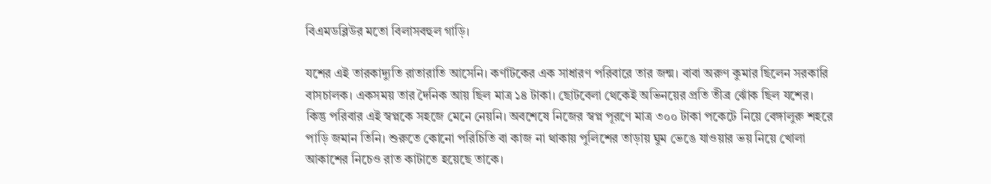বিএমডব্লিউর মতো বিলাসবহুল গাড়ি।

যশের এই তারকাদ্যুতি রাতারাতি আসেনি। কর্ণাটকের এক সাধারণ পরিবারে তার জন্ম। বাবা অরুণ কুমার ছিলেন সরকারি বাসচালক। একসময় তার দৈনিক আয় ছিল মাত্র ১৪ টাকা। ছোটবেলা থেকেই অভিনয়ের প্রতি তীব্র ঝোঁক ছিল যশের। কিন্তু পরিবার এই স্বপ্নকে সহজে মেনে নেয়নি। অবশেষে নিজের স্বপ্ন পূরণে মাত্র ৩০০ টাকা পকেটে নিয়ে বেঙ্গালুরু শহরে পাড়ি জমান তিনি। শুরুতে কোনো পরিচিতি বা কাজ না থাকায় পুলিশের তাড়ায় ঘুম ভেঙে যাওয়ার ভয় নিয়ে খোলা আকাশের নিচেও রাত কাটাতে হয়েছে তাকে।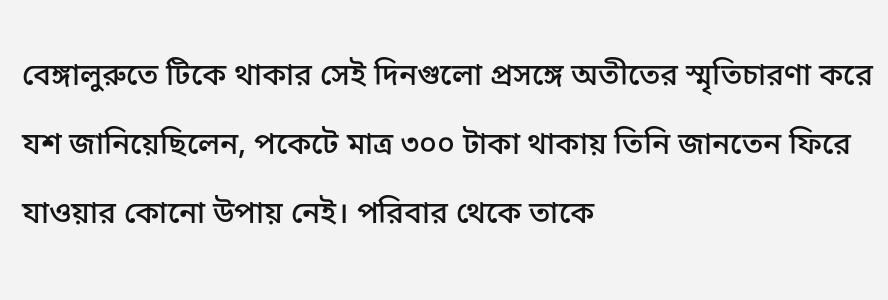বেঙ্গালুরুতে টিকে থাকার সেই দিনগুলো প্রসঙ্গে অতীতের স্মৃতিচারণা করে যশ জানিয়েছিলেন, পকেটে মাত্র ৩০০ টাকা থাকায় তিনি জানতেন ফিরে যাওয়ার কোনো উপায় নেই। পরিবার থেকে তাকে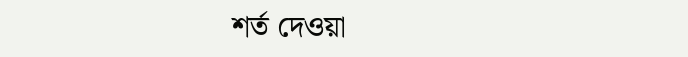শর্ত দেওয়া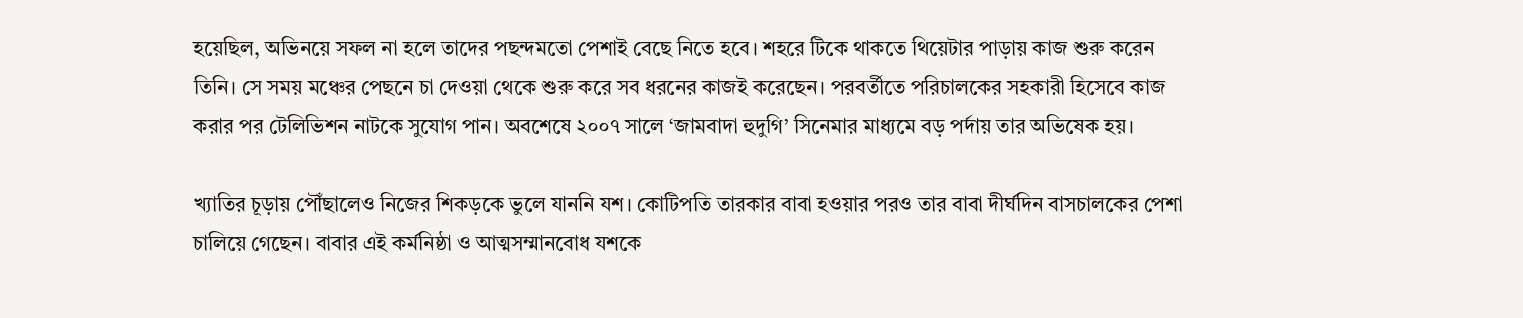হয়েছিল, অভিনয়ে সফল না হলে তাদের পছন্দমতো পেশাই বেছে নিতে হবে। শহরে টিকে থাকতে থিয়েটার পাড়ায় কাজ শুরু করেন তিনি। সে সময় মঞ্চের পেছনে চা দেওয়া থেকে শুরু করে সব ধরনের কাজই করেছেন। পরবর্তীতে পরিচালকের সহকারী হিসেবে কাজ করার পর টেলিভিশন নাটকে সুযোগ পান। অবশেষে ২০০৭ সালে ‘জামবাদা হুদুগি’ সিনেমার মাধ্যমে বড় পর্দায় তার অভিষেক হয়।

খ্যাতির চূড়ায় পৌঁছালেও নিজের শিকড়কে ভুলে যাননি যশ। কোটিপতি তারকার বাবা হওয়ার পরও তার বাবা দীর্ঘদিন বাসচালকের পেশা চালিয়ে গেছেন। বাবার এই কর্মনিষ্ঠা ও আত্মসম্মানবোধ যশকে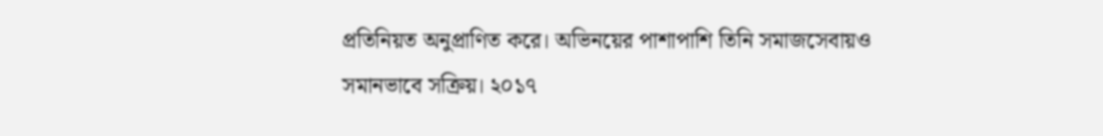প্রতিনিয়ত অনুপ্রাণিত করে। অভিনয়ের পাশাপাশি তিনি সমাজসেবায়ও সমানভাবে সক্রিয়। ২০১৭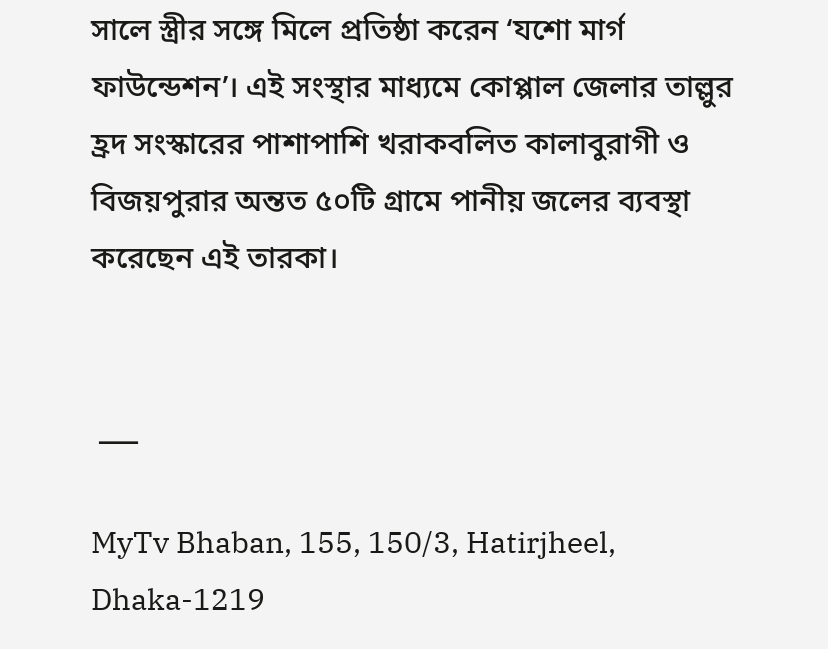সালে স্ত্রীর সঙ্গে মিলে প্রতিষ্ঠা করেন ‘যশো মার্গ ফাউন্ডেশন’। এই সংস্থার মাধ্যমে কোপ্পাল জেলার তাল্লুর হ্রদ সংস্কারের পাশাপাশি খরাকবলিত কালাবুরাগী ও বিজয়পুরার অন্তত ৫০টি গ্রামে পানীয় জলের ব্যবস্থা করেছেন এই তারকা।


 ___

MyTv Bhaban, 155, 150/3, Hatirjheel, Dhaka-1219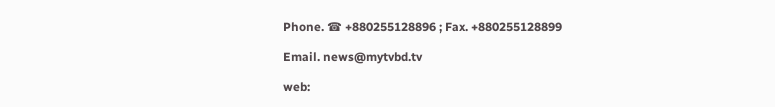Phone. ☎ +880255128896 ; Fax. +880255128899

Email. news@mytvbd.tv

web: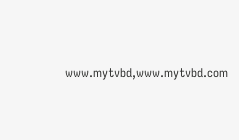www.mytvbd,www.mytvbd.com